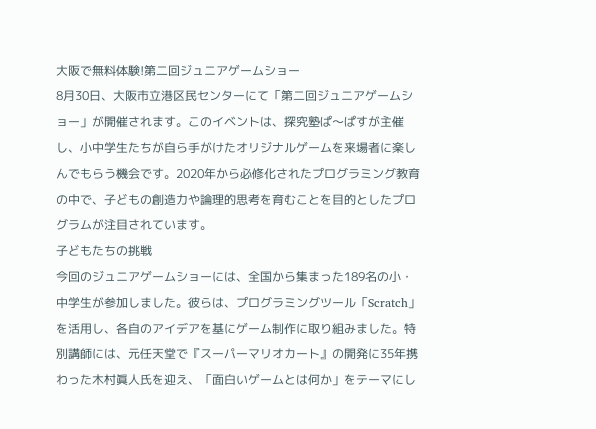大阪で無料体験!第二回ジュニアゲームショー
8月30日、大阪市立港区民センターにて「第二回ジュニアゲームショー」が開催されます。このイベントは、探究塾ぱ〜ぱすが主催し、小中学生たちが自ら手がけたオリジナルゲームを来場者に楽しんでもらう機会です。2020年から必修化されたプログラミング教育の中で、子どもの創造力や論理的思考を育むことを目的としたプログラムが注目されています。
子どもたちの挑戦
今回のジュニアゲームショーには、全国から集まった189名の小・中学生が参加しました。彼らは、プログラミングツール「Scratch」を活用し、各自のアイデアを基にゲーム制作に取り組みました。特別講師には、元任天堂で『スーパーマリオカート』の開発に35年携わった木村眞人氏を迎え、「面白いゲームとは何か」をテーマにし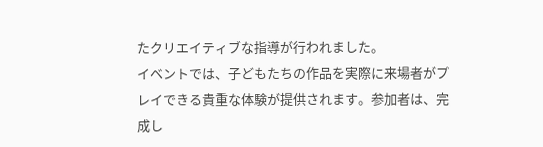たクリエイティブな指導が行われました。
イベントでは、子どもたちの作品を実際に来場者がプレイできる貴重な体験が提供されます。参加者は、完成し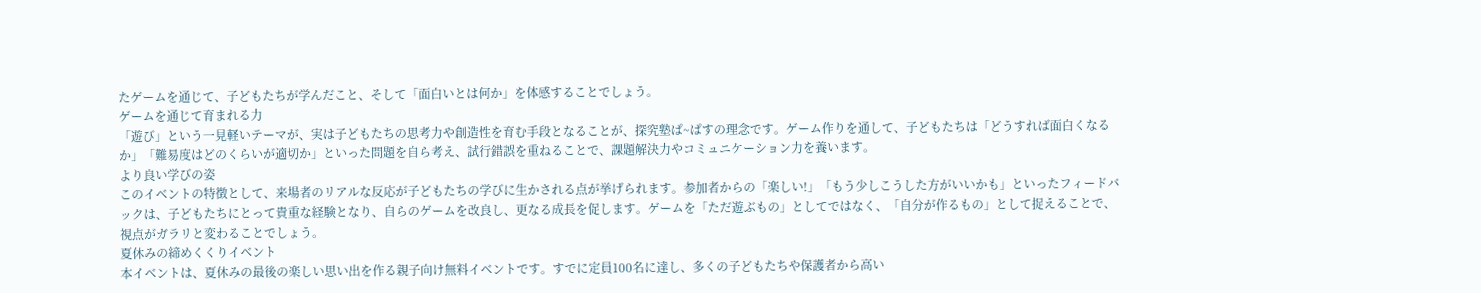たゲームを通じて、子どもたちが学んだこと、そして「面白いとは何か」を体感することでしょう。
ゲームを通じて育まれる力
「遊び」という一見軽いテーマが、実は子どもたちの思考力や創造性を育む手段となることが、探究塾ぱ~ぱすの理念です。ゲーム作りを通して、子どもたちは「どうすれば面白くなるか」「難易度はどのくらいが適切か」といった問題を自ら考え、試行錯誤を重ねることで、課題解決力やコミュニケーション力を養います。
より良い学びの姿
このイベントの特徴として、来場者のリアルな反応が子どもたちの学びに生かされる点が挙げられます。参加者からの「楽しい!」「もう少しこうした方がいいかも」といったフィードバックは、子どもたちにとって貴重な経験となり、自らのゲームを改良し、更なる成長を促します。ゲームを「ただ遊ぶもの」としてではなく、「自分が作るもの」として捉えることで、視点がガラリと変わることでしょう。
夏休みの締めくくりイベント
本イベントは、夏休みの最後の楽しい思い出を作る親子向け無料イベントです。すでに定員100名に達し、多くの子どもたちや保護者から高い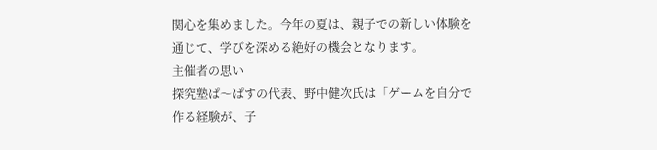関心を集めました。今年の夏は、親子での新しい体験を通じて、学びを深める絶好の機会となります。
主催者の思い
探究塾ぱ〜ぱすの代表、野中健次氏は「ゲームを自分で作る経験が、子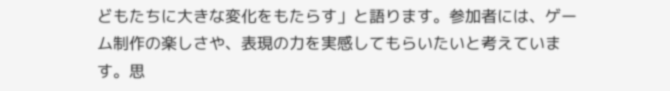どもたちに大きな変化をもたらす」と語ります。参加者には、ゲーム制作の楽しさや、表現の力を実感してもらいたいと考えています。思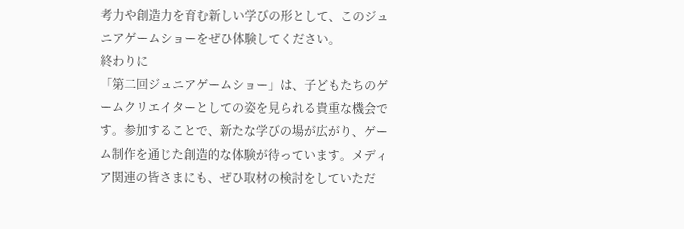考力や創造力を育む新しい学びの形として、このジュニアゲームショーをぜひ体験してください。
終わりに
「第二回ジュニアゲームショー」は、子どもたちのゲームクリエイターとしての姿を見られる貴重な機会です。参加することで、新たな学びの場が広がり、ゲーム制作を通じた創造的な体験が待っています。メディア関連の皆さまにも、ぜひ取材の検討をしていただ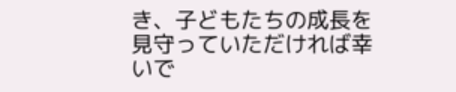き、子どもたちの成長を見守っていただければ幸いで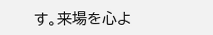す。来場を心よ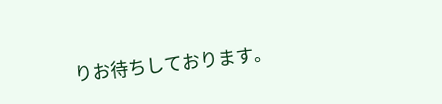りお待ちしております。